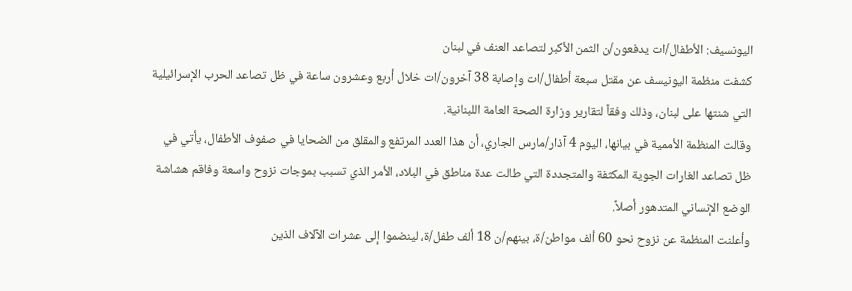اليونسيف: الأطفال/ات يدفعون/ن الثمن الأكبر لتصاعد العنف في لبنان
كشفت منظمة اليونيسف عن مقتل سبعة أطفال/ات وإصابة 38 آخرون/ات خلال أربع وعشرون ساعة في ظل تصاعد الحرب الإسرائيلية التي شنتها على لبنان، وذلك وفقاً لتقارير وزارة الصحة العامة اللبنانية.
وقالت المنظمة الأممية في بيانها، اليوم 4 آذار/مارس الجاري، أن هذا العدد المرتفع والمقلق من الضحايا في صفوف الأطفال، يأتي في ظل تصاعد الغارات الجوية المكثفة والمتجددة التي طالت عدة مناطق في البلاد، الأمر الذي تسبب بموجات نزوح واسعة وفاقم هشاشة الوضع الإنساني المتدهور أصلاً.
وأعلنت المنظمة عن نزوح نحو 60 ألف مواطن/ة، بينهم/ن 18 ألف طفل/ة، لينضموا إلى عشرات الآلاف الذين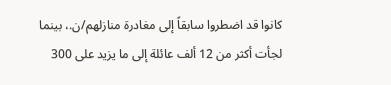كانوا قد اضطروا سابقاً إلى مغادرة منازلهم/ن.، بينما لجأت أكثر من 12 ألف عائلة إلى ما يزيد على 300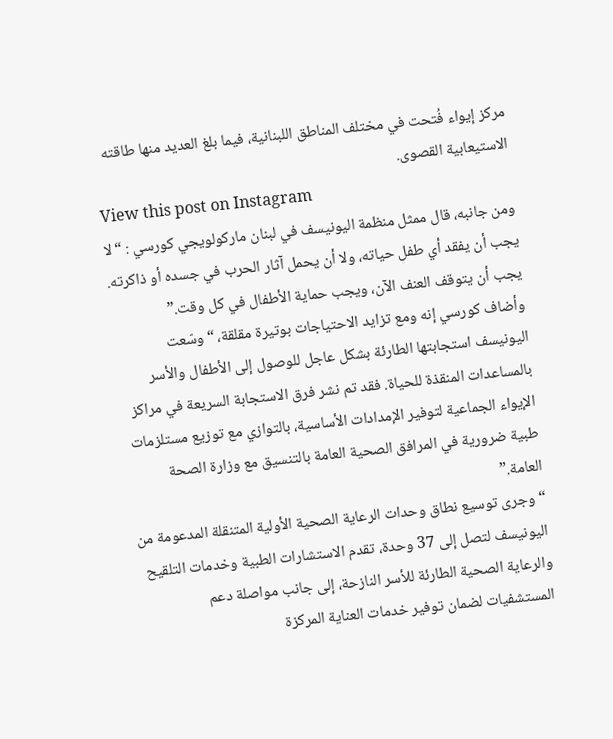مركز إيواء فُتحت في مختلف المناطق اللبنانية، فيما بلغ العديد منها طاقته الاستيعابية القصوى.
View this post on Instagram
ومن جانبه، قال ممثل منظمة اليونيسف في لبنان ماركولويجي كورسي : “لا يجب أن يفقد أي طفل حياته، ولا أن يحمل آثار الحرب في جسده أو ذاكرته. يجب أن يتوقف العنف الآن، ويجب حماية الأطفال في كل وقت.”
وأضاف كورسي إنه ومع تزايد الاحتياجات بوتيرة مقلقة، “وسّعت اليونيسف استجابتها الطارئة بشكل عاجل للوصول إلى الأطفال والأسر بالمساعدات المنقذة للحياة. فقد تم نشر فرق الاستجابة السريعة في مراكز الإيواء الجماعية لتوفير الإمدادات الأساسية، بالتوازي مع توزيع مستلزمات طبية ضرورية في المرافق الصحية العامة بالتنسيق مع وزارة الصحة العامة.”
“وجرى توسيع نطاق وحدات الرعاية الصحية الأولية المتنقلة المدعومة من اليونيسف لتصل إلى 37 وحدة، تقدم الاستشارات الطبية وخدمات التلقيح والرعاية الصحية الطارئة للأسر النازحة، إلى جانب مواصلة دعم المستشفيات لضمان توفير خدمات العناية المركزة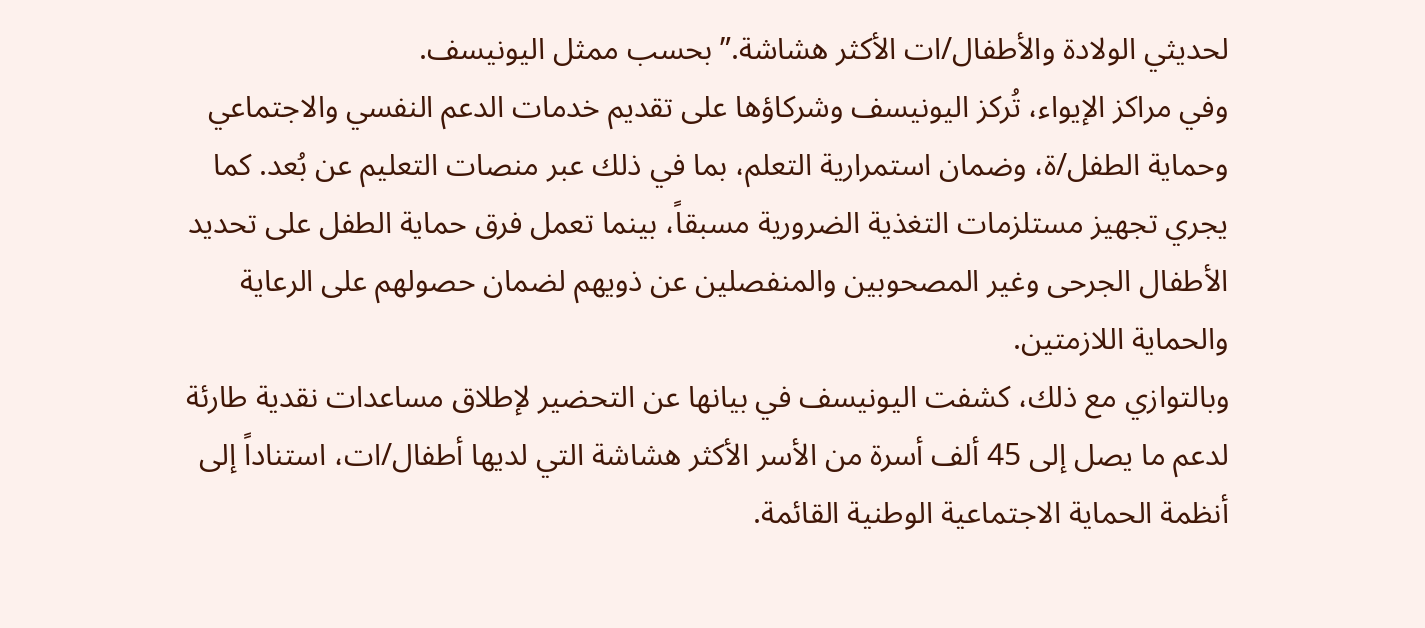لحديثي الولادة والأطفال/ات الأكثر هشاشة.” بحسب ممثل اليونيسف.
وفي مراكز الإيواء، تُركز اليونيسف وشركاؤها على تقديم خدمات الدعم النفسي والاجتماعي وحماية الطفل/ة، وضمان استمرارية التعلم، بما في ذلك عبر منصات التعليم عن بُعد. كما يجري تجهيز مستلزمات التغذية الضرورية مسبقاً، بينما تعمل فرق حماية الطفل على تحديد الأطفال الجرحى وغير المصحوبين والمنفصلين عن ذويهم لضمان حصولهم على الرعاية والحماية اللازمتين.
وبالتوازي مع ذلك، كشفت اليونيسف في بيانها عن التحضير لإطلاق مساعدات نقدية طارئة لدعم ما يصل إلى 45 ألف أسرة من الأسر الأكثر هشاشة التي لديها أطفال/ات، استناداً إلى أنظمة الحماية الاجتماعية الوطنية القائمة.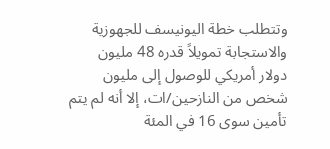وتتطلب خطة اليونيسف للجهوزية والاستجابة تمويلاً قدره 48 مليون دولار أمريكي للوصول إلى مليون شخص من النازحين/ات، إلا أنه لم يتم تأمين سوى 16 في المئة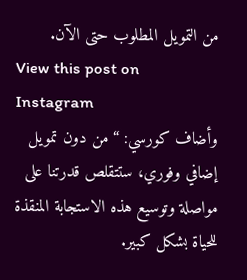من التمويل المطلوب حتى الآن.
View this post on Instagram
وأضاف كورسي: “من دون تمويل إضافي وفوري، ستتقلص قدرتنا على مواصلة وتوسيع هذه الاستجابة المنقذة للحياة بشكل كبير.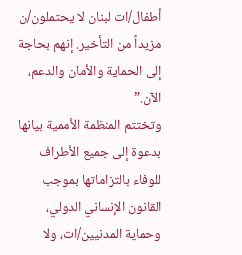أطفال/ات لبنان لا يحتملون/ن مزيداً من التأخير. إنهم بحاجة إلى الحماية والأمان والدعم، الآن.”
وتختتم المنظمة الأممية بيانها بدعوة إلى جميع الأطراف للوفاء بالتزاماتها بموجب القانون الإنساني الدولي، وحماية المدنيين/ات، ولا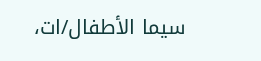سيما الأطفال/ات،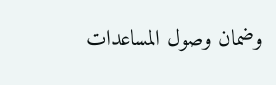وضمان وصول المساعدات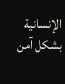الإنسانية بشكل آمن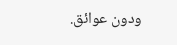ودون عوائق.